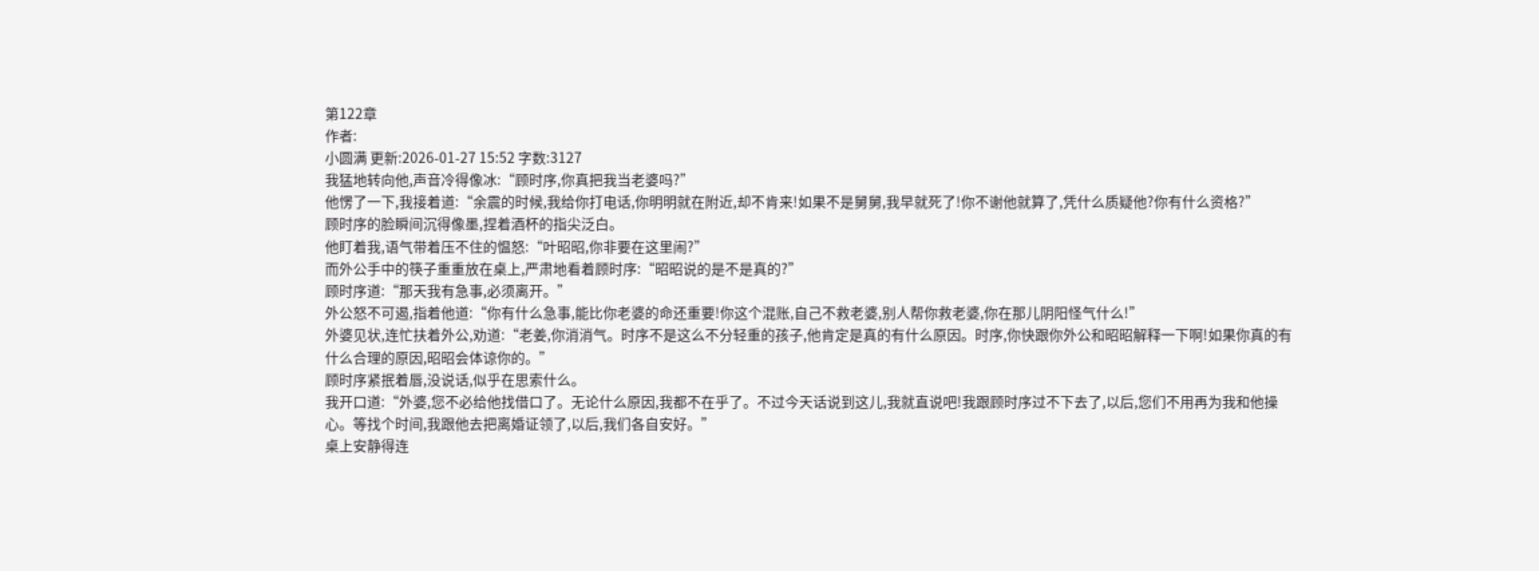第122章
作者:
小圆满 更新:2026-01-27 15:52 字数:3127
我猛地转向他,声音冷得像冰:“顾时序,你真把我当老婆吗?”
他愣了一下,我接着道:“余震的时候,我给你打电话,你明明就在附近,却不肯来!如果不是舅舅,我早就死了!你不谢他就算了,凭什么质疑他?你有什么资格?”
顾时序的脸瞬间沉得像墨,捏着酒杯的指尖泛白。
他盯着我,语气带着压不住的愠怒:“叶昭昭,你非要在这里闹?”
而外公手中的筷子重重放在桌上,严肃地看着顾时序:“昭昭说的是不是真的?”
顾时序道:“那天我有急事,必须离开。”
外公怒不可遏,指着他道:“你有什么急事,能比你老婆的命还重要!你这个混账,自己不救老婆,别人帮你救老婆,你在那儿阴阳怪气什么!”
外婆见状,连忙扶着外公,劝道:“老姜,你消消气。时序不是这么不分轻重的孩子,他肯定是真的有什么原因。时序,你快跟你外公和昭昭解释一下啊!如果你真的有什么合理的原因,昭昭会体谅你的。”
顾时序紧抿着唇,没说话,似乎在思索什么。
我开口道:“外婆,您不必给他找借口了。无论什么原因,我都不在乎了。不过今天话说到这儿,我就直说吧!我跟顾时序过不下去了,以后,您们不用再为我和他操心。等找个时间,我跟他去把离婚证领了,以后,我们各自安好。”
桌上安静得连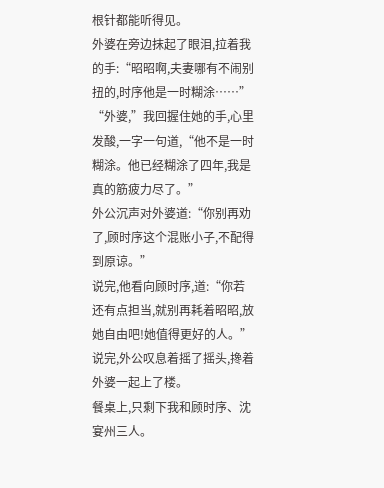根针都能听得见。
外婆在旁边抹起了眼泪,拉着我的手:“昭昭啊,夫妻哪有不闹别扭的,时序他是一时糊涂……”
“外婆,”我回握住她的手,心里发酸,一字一句道,“他不是一时糊涂。他已经糊涂了四年,我是真的筋疲力尽了。”
外公沉声对外婆道:“你别再劝了,顾时序这个混账小子,不配得到原谅。”
说完,他看向顾时序,道:“你若还有点担当,就别再耗着昭昭,放她自由吧!她值得更好的人。”
说完,外公叹息着摇了摇头,搀着外婆一起上了楼。
餐桌上,只剩下我和顾时序、沈宴州三人。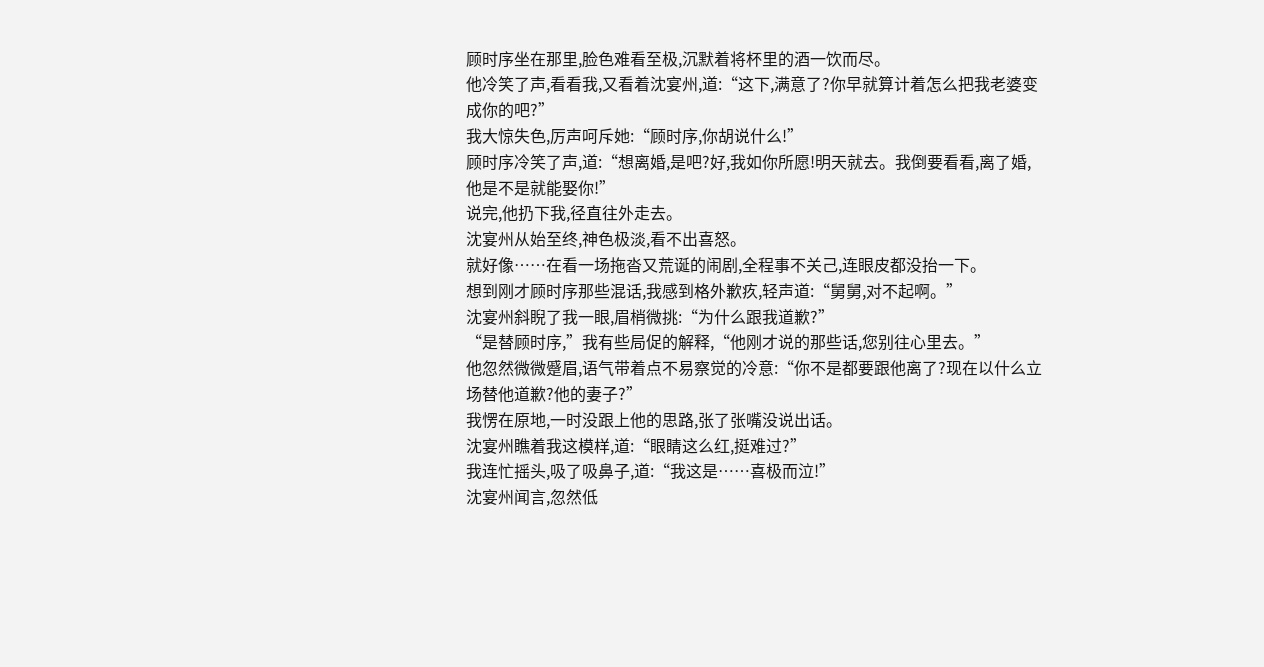顾时序坐在那里,脸色难看至极,沉默着将杯里的酒一饮而尽。
他冷笑了声,看看我,又看着沈宴州,道:“这下,满意了?你早就算计着怎么把我老婆变成你的吧?”
我大惊失色,厉声呵斥她:“顾时序,你胡说什么!”
顾时序冷笑了声,道:“想离婚,是吧?好,我如你所愿!明天就去。我倒要看看,离了婚,他是不是就能娶你!”
说完,他扔下我,径直往外走去。
沈宴州从始至终,神色极淡,看不出喜怒。
就好像……在看一场拖沓又荒诞的闹剧,全程事不关己,连眼皮都没抬一下。
想到刚才顾时序那些混话,我感到格外歉疚,轻声道:“舅舅,对不起啊。”
沈宴州斜睨了我一眼,眉梢微挑:“为什么跟我道歉?”
“是替顾时序,”我有些局促的解释,“他刚才说的那些话,您别往心里去。”
他忽然微微蹙眉,语气带着点不易察觉的冷意:“你不是都要跟他离了?现在以什么立场替他道歉?他的妻子?”
我愣在原地,一时没跟上他的思路,张了张嘴没说出话。
沈宴州瞧着我这模样,道:“眼睛这么红,挺难过?”
我连忙摇头,吸了吸鼻子,道:“我这是……喜极而泣!”
沈宴州闻言,忽然低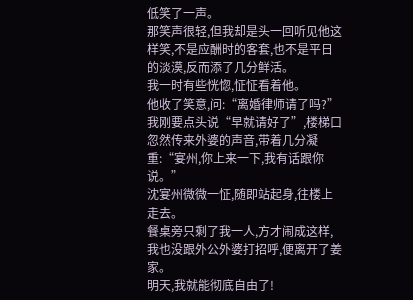低笑了一声。
那笑声很轻,但我却是头一回听见他这样笑,不是应酬时的客套,也不是平日的淡漠,反而添了几分鲜活。
我一时有些恍惚,怔怔看着他。
他收了笑意,问:“离婚律师请了吗?”
我刚要点头说“早就请好了”,楼梯口忽然传来外婆的声音,带着几分凝重:“宴州,你上来一下,我有话跟你说。”
沈宴州微微一怔,随即站起身,往楼上走去。
餐桌旁只剩了我一人,方才闹成这样,我也没跟外公外婆打招呼,便离开了姜家。
明天,我就能彻底自由了!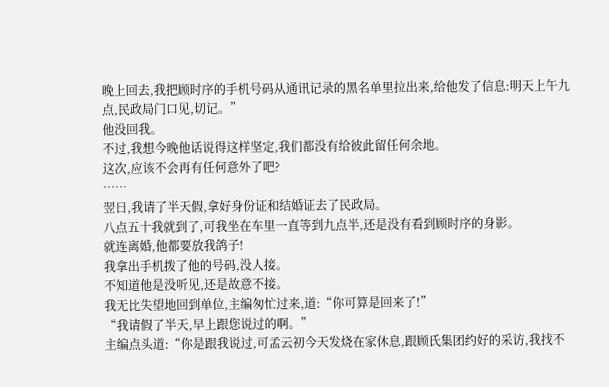晚上回去,我把顾时序的手机号码从通讯记录的黑名单里拉出来,给他发了信息:明天上午九点,民政局门口见,切记。”
他没回我。
不过,我想今晚他话说得这样坚定,我们都没有给彼此留任何余地。
这次,应该不会再有任何意外了吧?
……
翌日,我请了半天假,拿好身份证和结婚证去了民政局。
八点五十我就到了,可我坐在车里一直等到九点半,还是没有看到顾时序的身影。
就连离婚,他都要放我鸽子!
我拿出手机拨了他的号码,没人接。
不知道他是没听见,还是故意不接。
我无比失望地回到单位,主编匆忙过来,道:“你可算是回来了!”
“我请假了半天,早上跟您说过的啊。”
主编点头道:“你是跟我说过,可孟云初今天发烧在家休息,跟顾氏集团约好的采访,我找不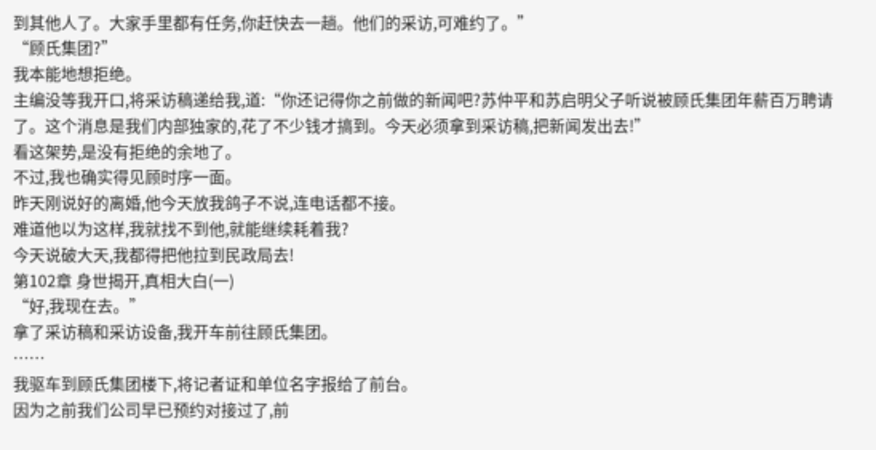到其他人了。大家手里都有任务,你赶快去一趟。他们的采访,可难约了。”
“顾氏集团?”
我本能地想拒绝。
主编没等我开口,将采访稿递给我,道:“你还记得你之前做的新闻吧?苏仲平和苏启明父子听说被顾氏集团年薪百万聘请了。这个消息是我们内部独家的,花了不少钱才搞到。今天必须拿到采访稿,把新闻发出去!”
看这架势,是没有拒绝的余地了。
不过,我也确实得见顾时序一面。
昨天刚说好的离婚,他今天放我鸽子不说,连电话都不接。
难道他以为这样,我就找不到他,就能继续耗着我?
今天说破大天,我都得把他拉到民政局去!
第102章 身世揭开,真相大白(一)
“好,我现在去。”
拿了采访稿和采访设备,我开车前往顾氏集团。
……
我驱车到顾氏集团楼下,将记者证和单位名字报给了前台。
因为之前我们公司早已预约对接过了,前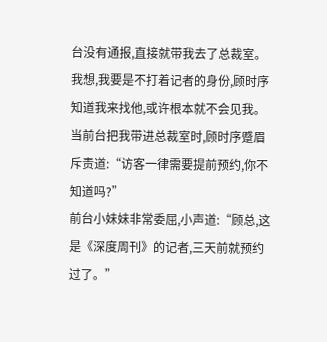台没有通报,直接就带我去了总裁室。
我想,我要是不打着记者的身份,顾时序知道我来找他,或许根本就不会见我。
当前台把我带进总裁室时,顾时序蹙眉斥责道:“访客一律需要提前预约,你不知道吗?”
前台小妹妹非常委屈,小声道:“顾总,这是《深度周刊》的记者,三天前就预约过了。”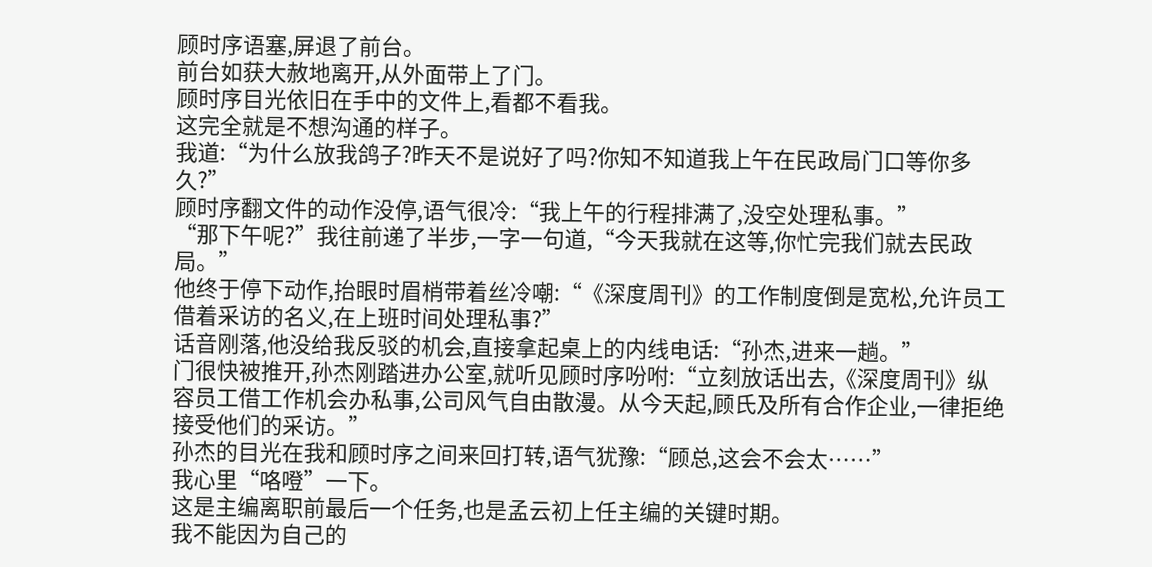顾时序语塞,屏退了前台。
前台如获大赦地离开,从外面带上了门。
顾时序目光依旧在手中的文件上,看都不看我。
这完全就是不想沟通的样子。
我道:“为什么放我鸽子?昨天不是说好了吗?你知不知道我上午在民政局门口等你多久?”
顾时序翻文件的动作没停,语气很冷:“我上午的行程排满了,没空处理私事。”
“那下午呢?”我往前递了半步,一字一句道,“今天我就在这等,你忙完我们就去民政局。”
他终于停下动作,抬眼时眉梢带着丝冷嘲:“《深度周刊》的工作制度倒是宽松,允许员工借着采访的名义,在上班时间处理私事?”
话音刚落,他没给我反驳的机会,直接拿起桌上的内线电话:“孙杰,进来一趟。”
门很快被推开,孙杰刚踏进办公室,就听见顾时序吩咐:“立刻放话出去,《深度周刊》纵容员工借工作机会办私事,公司风气自由散漫。从今天起,顾氏及所有合作企业,一律拒绝接受他们的采访。”
孙杰的目光在我和顾时序之间来回打转,语气犹豫:“顾总,这会不会太……”
我心里“咯噔”一下。
这是主编离职前最后一个任务,也是孟云初上任主编的关键时期。
我不能因为自己的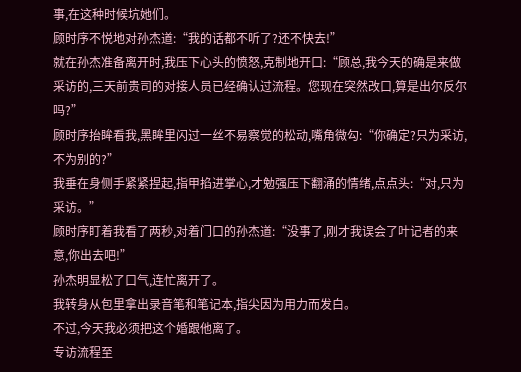事,在这种时候坑她们。
顾时序不悦地对孙杰道:“我的话都不听了?还不快去!”
就在孙杰准备离开时,我压下心头的愤怒,克制地开口:“顾总,我今天的确是来做采访的,三天前贵司的对接人员已经确认过流程。您现在突然改口,算是出尔反尔吗?”
顾时序抬眸看我,黑眸里闪过一丝不易察觉的松动,嘴角微勾:“你确定?只为采访,不为别的?”
我垂在身侧手紧紧捏起,指甲掐进掌心,才勉强压下翻涌的情绪,点点头:“对,只为采访。”
顾时序盯着我看了两秒,对着门口的孙杰道:“没事了,刚才我误会了叶记者的来意,你出去吧!”
孙杰明显松了口气,连忙离开了。
我转身从包里拿出录音笔和笔记本,指尖因为用力而发白。
不过,今天我必须把这个婚跟他离了。
专访流程至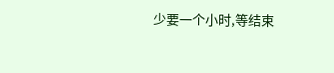少要一个小时,等结束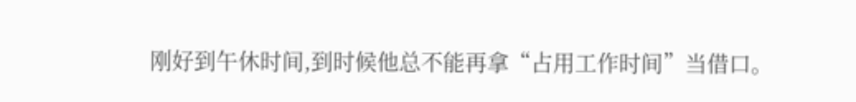刚好到午休时间,到时候他总不能再拿“占用工作时间”当借口。